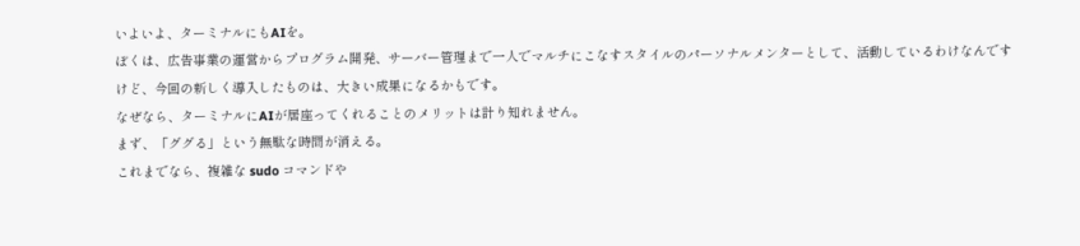いよいよ、ターミナルにもAIを。
ぼくは、広告事業の運営からプログラム開発、サーバー管理まで一人でマルチにこなすスタイルのパーソナルメンターとして、活動しているわけなんですけど、今回の新しく導入したものは、大きい成果になるかもです。
なぜなら、ターミナルにAIが居座ってくれることのメリットは計り知れません。
まず、「ググる」という無駄な時間が消える。
これまでなら、複雑な sudo コマンドや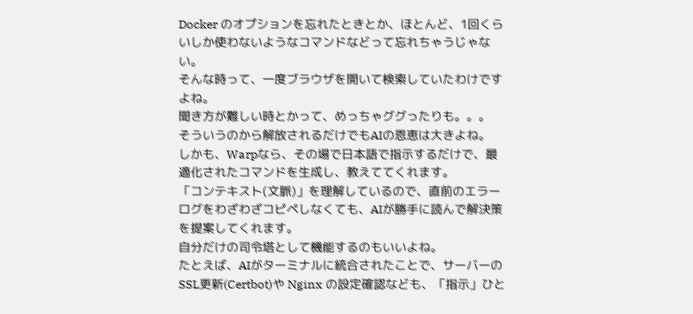Docker のオプションを忘れたときとか、ほとんど、1回くらいしか使わないようなコマンドなどって忘れちゃうじゃない。
そんな時って、一度ブラウザを開いて検索していたわけですよね。
聞き方が難しい時とかって、めっちゃググったりも。。。
そういうのから解放されるだけでもAIの恩恵は大きよね。
しかも、Warpなら、その場で日本語で指示するだけで、最適化されたコマンドを生成し、教えててくれます。
「コンテキスト(文脈)」を理解しているので、直前のエラーログをわざわざコピペしなくても、AIが勝手に読んで解決策を提案してくれます。
自分だけの司令塔として機能するのもいいよね。
たとえば、AIがターミナルに統合されたことで、サーバーのSSL更新(Certbot)や Nginx の設定確認なども、「指示」ひと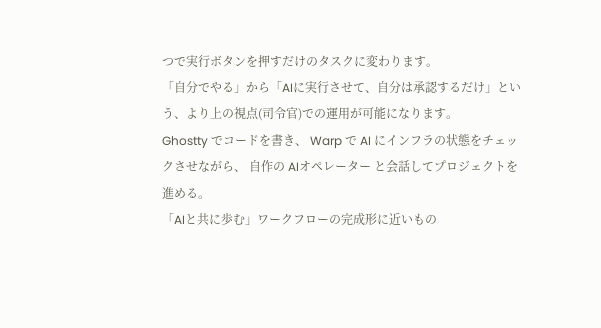つで実行ボタンを押すだけのタスクに変わります。
「自分でやる」から「AIに実行させて、自分は承認するだけ」という、より上の視点(司令官)での運用が可能になります。
Ghostty でコードを書き、 Warp で AI にインフラの状態をチェックさせながら、 自作の AIオペレーター と会話してプロジェクトを進める。
「AIと共に歩む」ワークフローの完成形に近いもの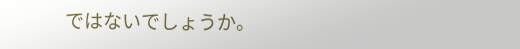ではないでしょうか。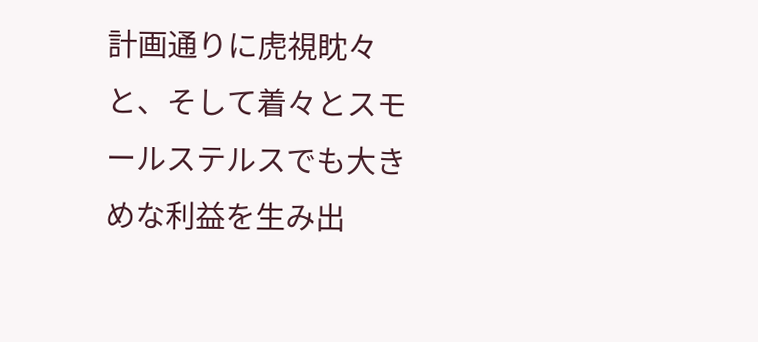計画通りに虎視眈々と、そして着々とスモールステルスでも大きめな利益を生み出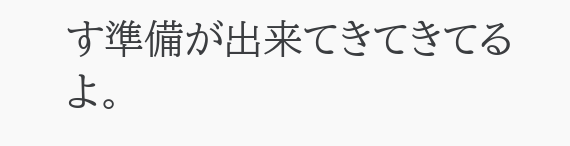す準備が出来てきてきてるよ。